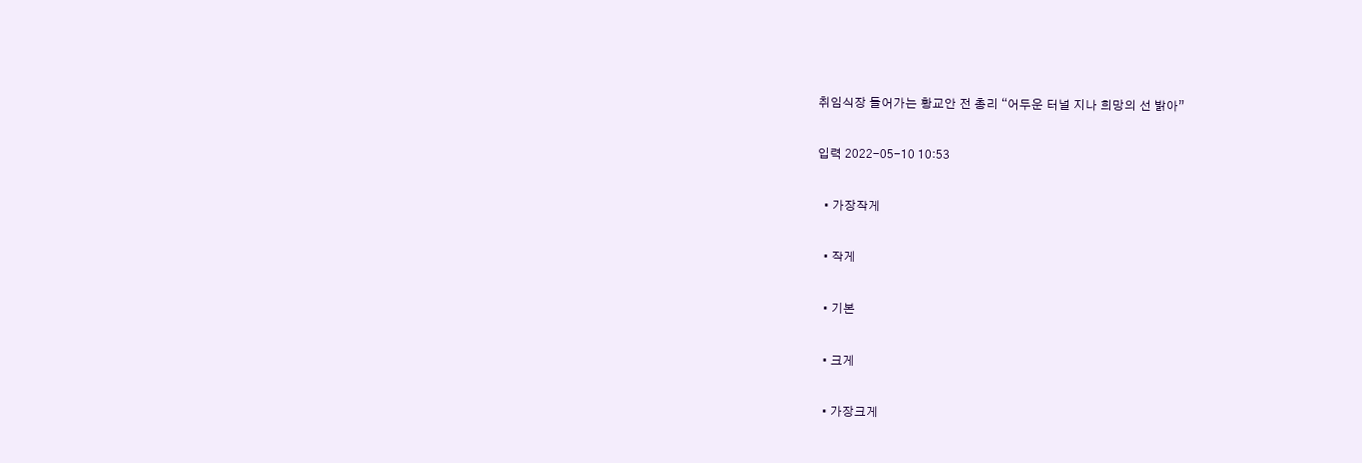취임식장 들어가는 황교안 전 총리 “어두운 터널 지나 희망의 선 밝아”

입력 2022-05-10 10:53

  • 가장작게

  • 작게

  • 기본

  • 크게

  • 가장크게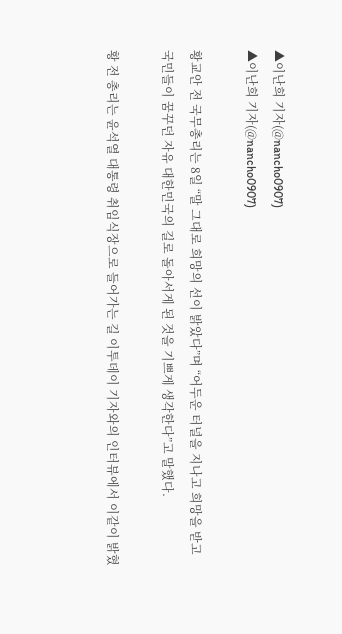▲이난희 기자(@nancho0907)
▲이난희 기자(@nancho0907)

황교안 전 국무총리는 8일 “말 그대로 희망의 선이 밝았다”며 “어두운 터널을 지나고 희망을 받고 국민들이 꿈꾸던 자유 대한민국의 길로 돌아서게 된 것을 기쁘게 생각한다”고 말했다.

황 전 총리는 윤석열 대통령 취임식장으로 들어가는 길 이투데이 기자와의 인터뷰에서 이같이 밝혔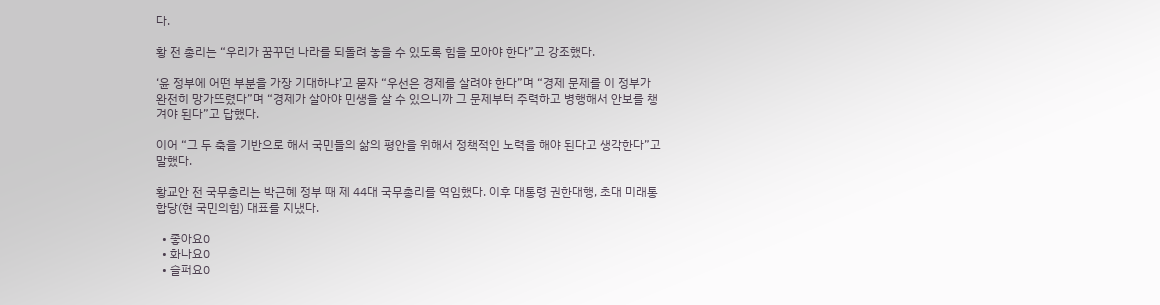다.

황 전 총리는 “우리가 꿈꾸던 나라를 되돌려 놓을 수 있도록 힘을 모아야 한다”고 강조했다.

‘윤 정부에 어떤 부분을 가장 기대하냐’고 묻자 “우선은 경제를 살려야 한다”며 “경제 문제를 이 정부가 완전히 망가뜨렸다”며 “경제가 살아야 민생을 살 수 있으니까 그 문제부터 주력하고 병행해서 안보를 챙겨야 된다”고 답했다.

이어 “그 두 축을 기반으로 해서 국민들의 삶의 평안을 위해서 정책적인 노력을 해야 된다고 생각한다”고 말했다.

황교안 전 국무총리는 박근혜 정부 때 제 44대 국무총리를 역임했다. 이후 대통령 권한대행, 초대 미래통합당(현 국민의힘) 대표를 지냈다.

  • 좋아요0
  • 화나요0
  • 슬퍼요0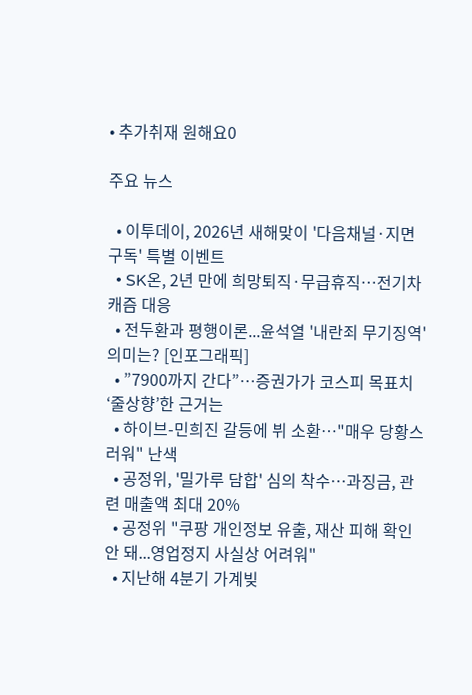• 추가취재 원해요0

주요 뉴스

  • 이투데이, 2026년 새해맞이 '다음채널·지면 구독' 특별 이벤트
  • SK온, 2년 만에 희망퇴직·무급휴직…전기차 캐즘 대응
  • 전두환과 평행이론...윤석열 '내란죄 무기징역' 의미는? [인포그래픽]
  • ”7900까지 간다”⋯증권가가 코스피 목표치 ‘줄상향’한 근거는
  • 하이브-민희진 갈등에 뷔 소환⋯"매우 당황스러워" 난색
  • 공정위, '밀가루 담합' 심의 착수…과징금, 관련 매출액 최대 20%
  • 공정위 "쿠팡 개인정보 유출, 재산 피해 확인 안 돼...영업정지 사실상 어려워"
  • 지난해 4분기 가계빚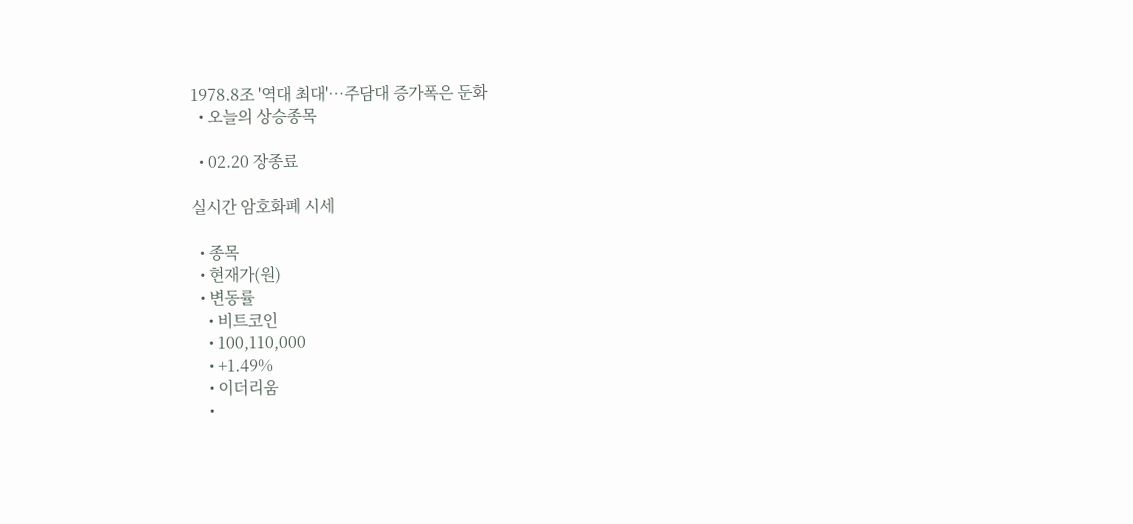1978.8조 '역대 최대'⋯주담대 증가폭은 둔화
  • 오늘의 상승종목

  • 02.20 장종료

실시간 암호화폐 시세

  • 종목
  • 현재가(원)
  • 변동률
    • 비트코인
    • 100,110,000
    • +1.49%
    • 이더리움
    •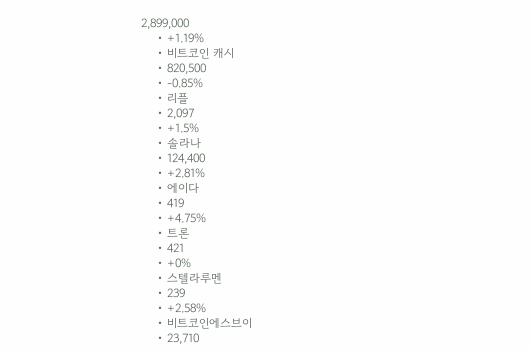2,899,000
    • +1.19%
    • 비트코인 캐시
    • 820,500
    • -0.85%
    • 리플
    • 2,097
    • +1.5%
    • 솔라나
    • 124,400
    • +2.81%
    • 에이다
    • 419
    • +4.75%
    • 트론
    • 421
    • +0%
    • 스텔라루멘
    • 239
    • +2.58%
    • 비트코인에스브이
    • 23,710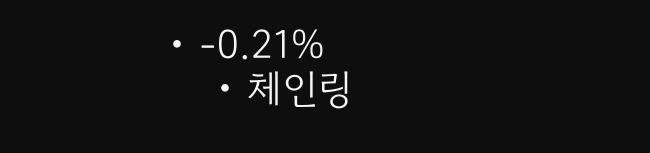• -0.21%
    • 체인링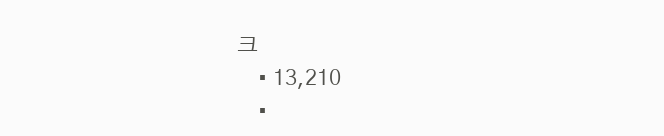크
    • 13,210
    •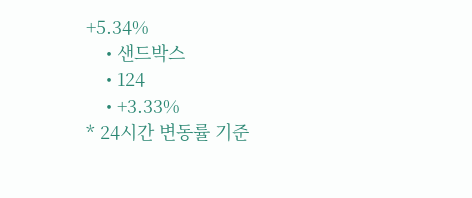+5.34%
    • 샌드박스
    • 124
    • +3.33%
* 24시간 변동률 기준